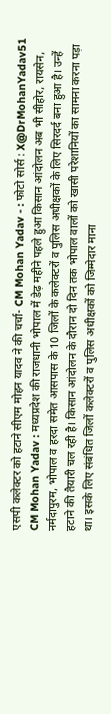एसपी कलेक्टर को हटाने सीएम मोहन यादव ने की चर्चा- CM Mohan Yadav - : फोटो सोर्स : X@DrMohanYadav51
CM Mohan Yadav : मध्यप्रदेश की राजधानी भोपाल में डेढ़ महीने पहले हुआ किसान आंदोलन अब भी सीहोर, रायसेन, नर्मदापुरम, भोपाल व हरदा समेत आसपास के 10 जिलों के कलेक्टरों व पुलिस अधीक्षकों के लिए सिरदर्द बना हुआ है। उन्हें हटाने की तैयारी चल रही है। किसान आंदोलन के दौरान दो दिन तक भोपाल वालों को खासी परेशानियों का सामना करना पड़ा था। इसके लिए संबंधित जिलों कलेक्टरों व पुलिस अधीक्षकों को जिम्मेदार माना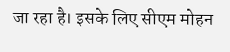जा रहा है। इसके लिए सीएम मोहन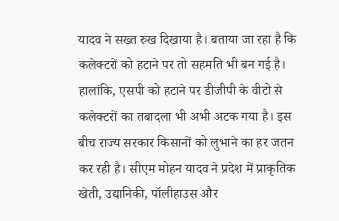यादव ने सख्त रुख दिखाया है। बताया जा रहा है कि कलेक्टरों को हटाने पर तो सहमति भी बन गई है। हालांकि, एसपी को हटाने पर डीजीपी के वीटो से कलेक्टरों का तबादला भी अभी अटक गया है। इस बीच राज्य सरकार किसानों को लुभाने का हर जतन कर रही है। सीएम मोहन यादव ने प्रदेश में प्राकृतिक खेती, उद्यानिकी, पॉलीहाउस और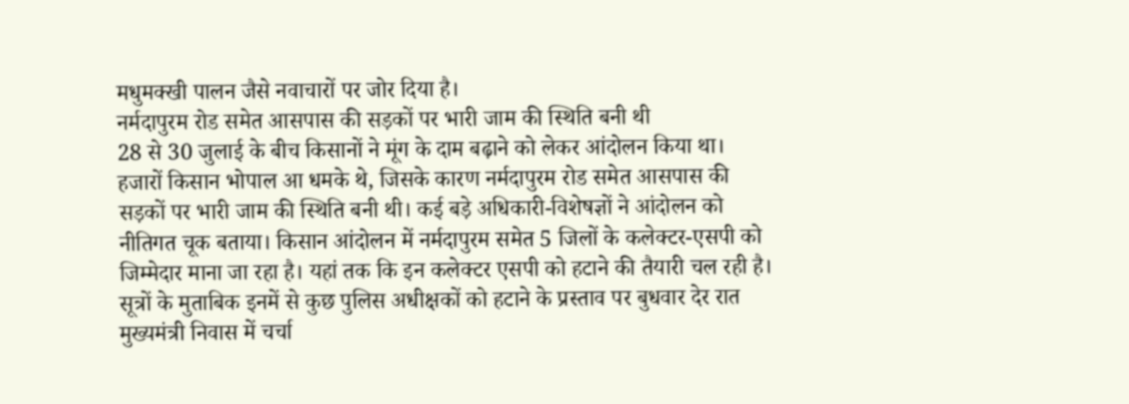मधुमक्खी पालन जैसे नवाचारों पर जोर दिया है।
नर्मदापुरम रोड समेत आसपास की सड़कों पर भारी जाम की स्थिति बनी थी
28 से 30 जुलाई के बीच किसानों ने मूंग के दाम बढ़ाने को लेकर आंदोलन किया था। हजारों किसान भोपाल आ धमके थे, जिसके कारण नर्मदापुरम रोड समेत आसपास की सड़कों पर भारी जाम की स्थिति बनी थी। कई बड़े अधिकारी-विशेषज्ञों ने आंदोलन को नीतिगत चूक बताया। किसान आंदोलन में नर्मदापुरम समेत 5 जिलों के कलेक्टर-एसपी को जिम्मेदार माना जा रहा है। यहां तक कि इन कलेक्टर एसपी को हटाने की तैयारी चल रही है।
सूत्रों के मुताबिक इनमें से कुछ पुलिस अधीक्षकों को हटाने के प्रस्ताव पर बुधवार देर रात मुख्यमंत्री निवास में चर्चा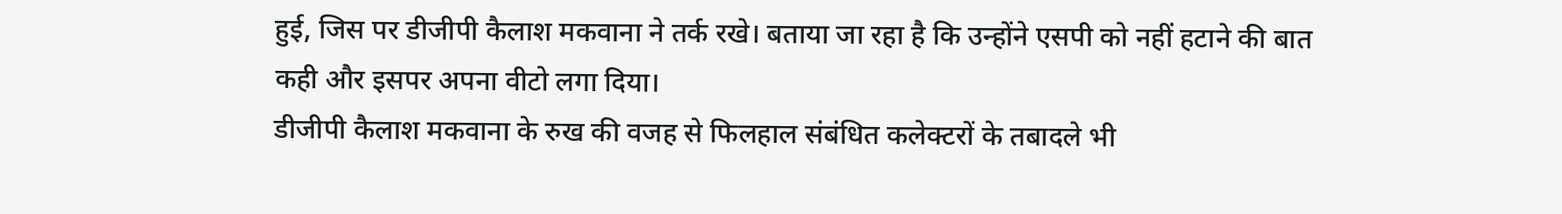हुई, जिस पर डीजीपी कैलाश मकवाना ने तर्क रखे। बताया जा रहा है कि उन्होंने एसपी को नहीं हटाने की बात कही और इसपर अपना वीटो लगा दिया।
डीजीपी कैलाश मकवाना के रुख की वजह से फिलहाल संबंधित कलेक्टरों के तबादले भी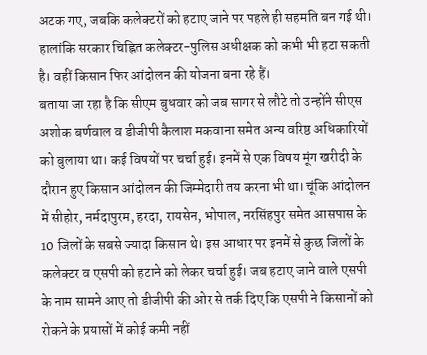अटक गए, जबकि कलेक्टरों को हटाए जाने पर पहले ही सहमति बन गई थी। हालांकि सरकार चिह्नित कलेक्टर-पुलिस अधीक्षक को कभी भी हटा सकती है। वहीं किसान फिर आंदोलन की योजना बना रहे हैं।
बताया जा रहा है कि सीएम बुधवार को जब सागर से लौटे तो उन्होंने सीएस अशोक बर्णवाल व डीजीपी कैलाश मकवाना समेत अन्य वरिष्ठ अधिकारियों को बुलाया था। कई विषयों पर चर्चा हुई। इनमें से एक विषय मूंग खरीदी के दौरान हुए किसान आंदोलन की जिम्मेदारी तय करना भी था। चूंकि आंदोलन में सीहोर, नर्मदापुरम, हरदा, रायसेन, भोपाल, नरसिंहपुर समेत आसपास के 10 जिलों के सबसे ज्यादा किसान थे। इस आधार पर इनमें से कुछ जिलों के कलेक्टर व एसपी को हटाने को लेकर चर्चा हुई। जब हटाए जाने वाले एसपी के नाम सामने आए तो डीजीपी की ओर से तर्क दिए कि एसपी ने किसानों को रोकने के प्रयासों में कोई कमी नहीं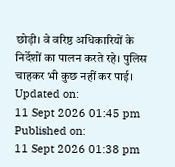छोड़ी। वे वरिष्ठ अधिकारियों के निर्देशों का पालन करते रहे। पुलिस चाहकर भी कुछ नहीं कर पाई।
Updated on:
11 Sept 2026 01:45 pm
Published on:
11 Sept 2026 01:38 pm